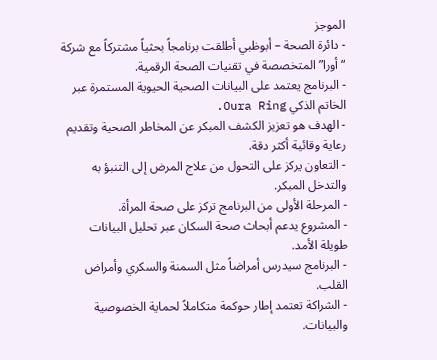الموجز
- دائرة الصحة – أبوظبي أطلقت برنامجاً بحثياً مشتركاً مع شركة “أورا” المتخصصة في تقنيات الصحة الرقمية.
- البرنامج يعتمد على البيانات الصحية الحيوية المستمرة عبر الخاتم الذكي Oura Ring.
- الهدف هو تعزيز الكشف المبكر عن المخاطر الصحية وتقديم رعاية وقائية أكثر دقة.
- التعاون يركز على التحول من علاج المرض إلى التنبؤ به والتدخل المبكر.
- المرحلة الأولى من البرنامج تركز على صحة المرأة.
- المشروع يدعم أبحاث صحة السكان عبر تحليل البيانات طويلة الأمد.
- البرنامج سيدرس أمراضاً مثل السمنة والسكري وأمراض القلب.
- الشراكة تعتمد إطار حوكمة متكاملاً لحماية الخصوصية والبيانات.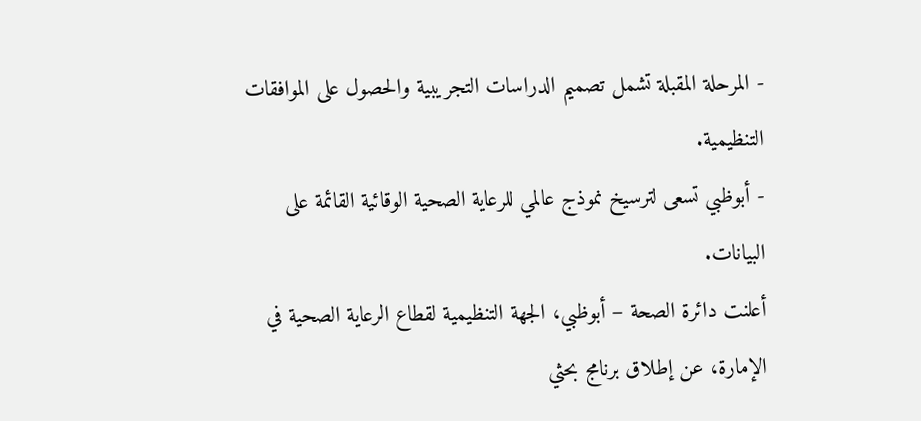- المرحلة المقبلة تشمل تصميم الدراسات التجريبية والحصول على الموافقات التنظيمية.
- أبوظبي تسعى لترسيخ نموذج عالمي للرعاية الصحية الوقائية القائمة على البيانات.
أعلنت دائرة الصحة – أبوظبي، الجهة التنظيمية لقطاع الرعاية الصحية في الإمارة، عن إطلاق برنامج بحثي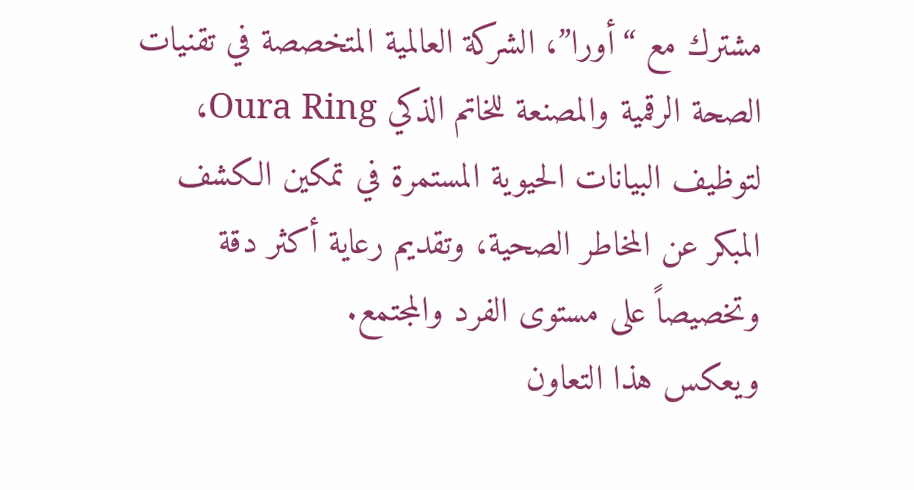مشترك مع “أورا”، الشركة العالمية المتخصصة في تقنيات الصحة الرقمية والمصنعة للخاتم الذكي Oura Ring، لتوظيف البيانات الحيوية المستمرة في تمكين الكشف المبكر عن المخاطر الصحية، وتقديم رعاية أكثر دقة وتخصيصاً على مستوى الفرد والمجتمع.
ويعكس هذا التعاون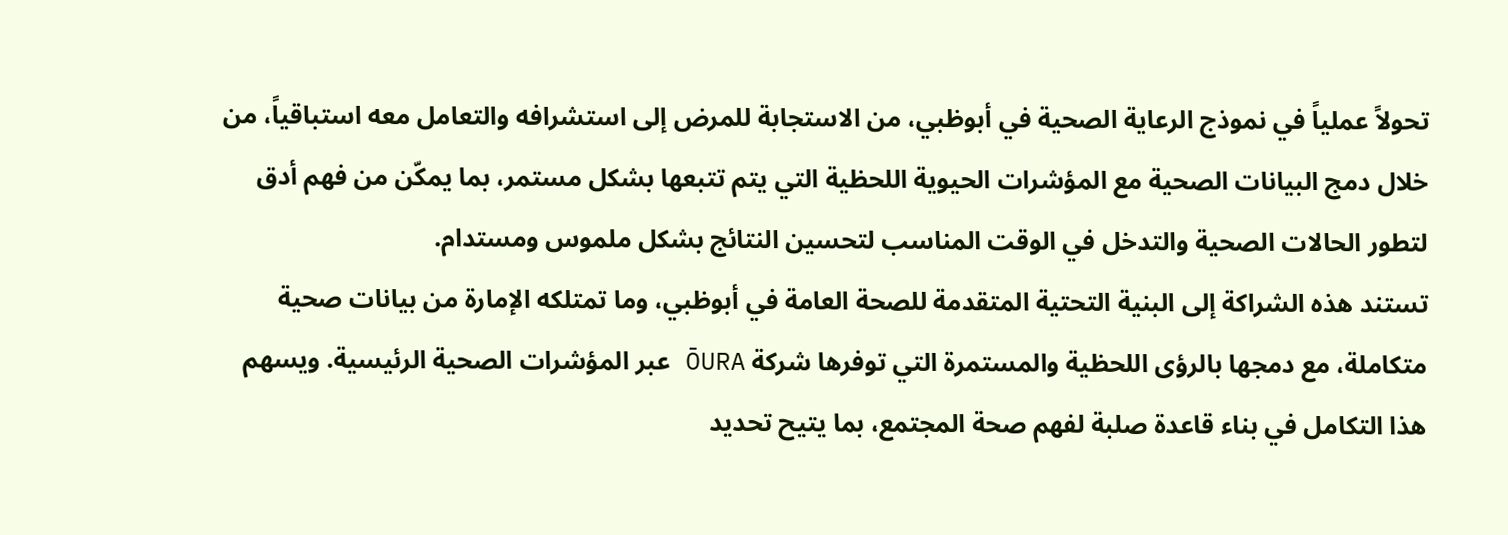تحولاً عملياً في نموذج الرعاية الصحية في أبوظبي، من الاستجابة للمرض إلى استشرافه والتعامل معه استباقياً، من خلال دمج البيانات الصحية مع المؤشرات الحيوية اللحظية التي يتم تتبعها بشكل مستمر، بما يمكّن من فهم أدق لتطور الحالات الصحية والتدخل في الوقت المناسب لتحسين النتائج بشكل ملموس ومستدام.
تستند هذه الشراكة إلى البنية التحتية المتقدمة للصحة العامة في أبوظبي، وما تمتلكه الإمارة من بيانات صحية متكاملة، مع دمجها بالرؤى اللحظية والمستمرة التي توفرها شركة ŌURA عبر المؤشرات الصحية الرئيسية. ويسهم هذا التكامل في بناء قاعدة صلبة لفهم صحة المجتمع، بما يتيح تحديد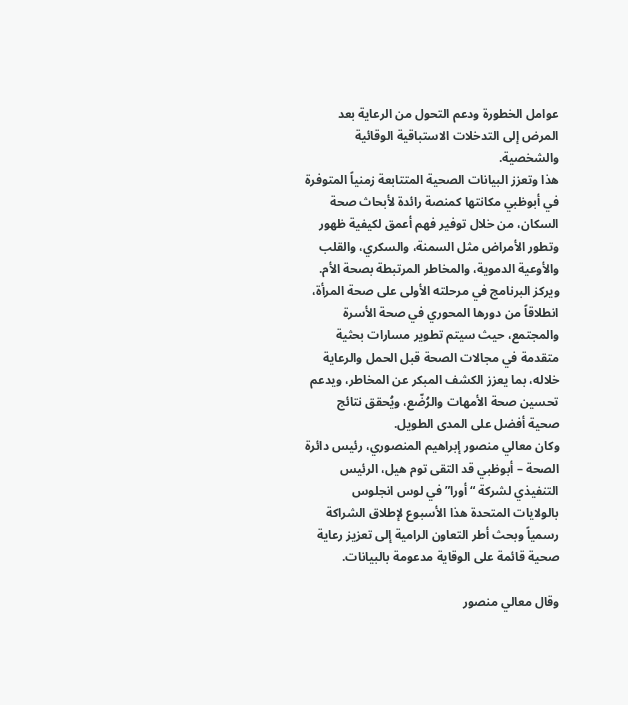عوامل الخطورة ودعم التحول من الرعاية بعد المرض إلى التدخلات الاستباقية الوقائية والشخصية.
هذا وتعزز البيانات الصحية المتتابعة زمنياً المتوفرة في أبوظبي مكانتها كمنصة رائدة لأبحاث صحة السكان، من خلال توفير فهم أعمق لكيفية ظهور وتطور الأمراض مثل السمنة، والسكري، والقلب والأوعية الدموية، والمخاطر المرتبطة بصحة الأم.
ويركز البرنامج في مرحلته الأولى على صحة المرأة، انطلاقاً من دورها المحوري في صحة الأسرة والمجتمع، حيث سيتم تطوير مسارات بحثية متقدمة في مجالات الصحة قبل الحمل والرعاية خلاله، بما يعزز الكشف المبكر عن المخاطر، ويدعم تحسين صحة الأمهات والرُضّع، ويُحقق نتائج صحية أفضل على المدى الطويل.
وكان معالي منصور إبراهيم المنصوري، رئيس دائرة الصحة – أبوظبي قد التقى توم هيل، الرئيس التنفيذي لشركة “أورا” في لوس انجلوس بالولايات المتحدة هذا الأسبوع لإطلاق الشراكة رسمياً وبحث أطر التعاون الرامية إلى تعزيز رعاية صحية قائمة على الوقاية مدعومة بالبيانات.

وقال معالي منصور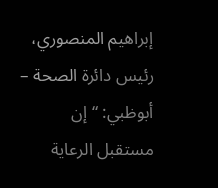إبراهيم المنصوري، رئيس دائرة الصحة – أبوظبي: “إن مستقبل الرعاية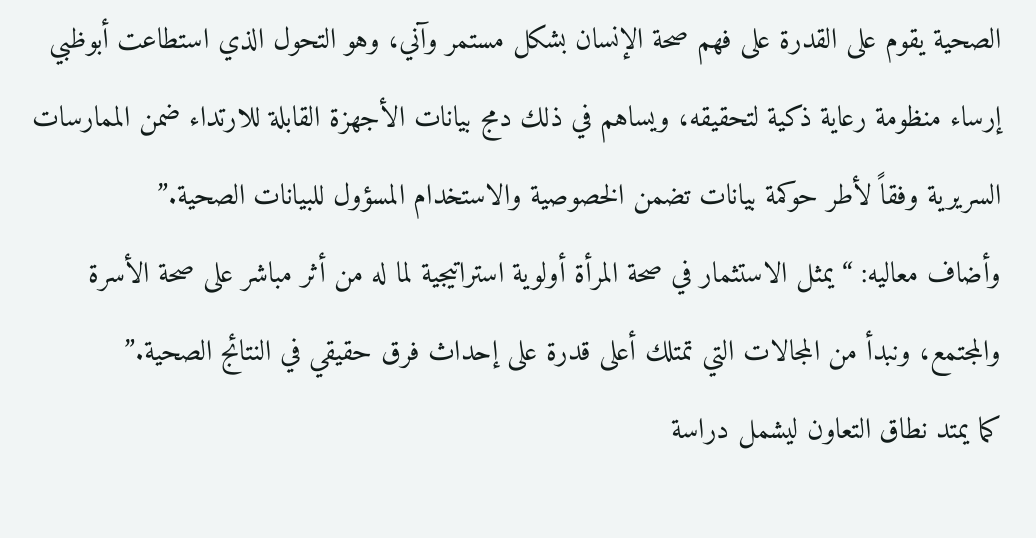الصحية يقوم على القدرة على فهم صحة الإنسان بشكل مستمر وآني، وهو التحول الذي استطاعت أبوظبي إرساء منظومة رعاية ذكية لتحقيقه، ويساهم في ذلك دمج بيانات الأجهزة القابلة للارتداء ضمن الممارسات السريرية وفقاً لأطر حوكمة بيانات تضمن الخصوصية والاستخدام المسؤول للبيانات الصحية.”
وأضاف معاليه: “يمثل الاستثمار في صحة المرأة أولوية استراتيجية لما له من أثر مباشر على صحة الأسرة والمجتمع، ونبدأ من المجالات التي تمتلك أعلى قدرة على إحداث فرق حقيقي في النتائج الصحية.”
كما يمتد نطاق التعاون ليشمل دراسة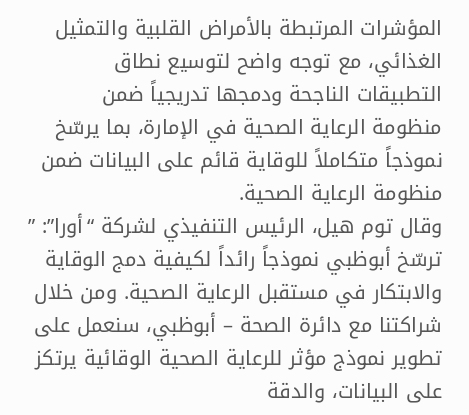المؤشرات المرتبطة بالأمراض القلبية والتمثيل الغذائي، مع توجه واضح لتوسيع نطاق التطبيقات الناجحة ودمجها تدريجياً ضمن منظومة الرعاية الصحية في الإمارة، بما يرسّخ نموذجاً متكاملاً للوقاية قائم على البيانات ضمن منظومة الرعاية الصحية.
وقال توم هيل، الرئيس التنفيذي لشركة “أورا”: ” ترسّخ أبوظبي نموذجاً رائداً لكيفية دمج الوقاية والابتكار في مستقبل الرعاية الصحية. ومن خلال شراكتنا مع دائرة الصحة – أبوظبي، سنعمل على تطوير نموذج مؤثر للرعاية الصحية الوقائية يرتكز على البيانات، والدقة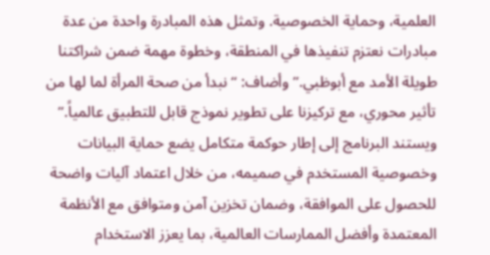العلمية، وحماية الخصوصية. وتمثل هذه المبادرة واحدة من عدة مبادرات نعتزم تنفيذها في المنطقة، وخطوة مهمة ضمن شراكتنا طويلة الأمد مع أبوظبي.” وأضاف: “نبدأ من صحة المرأة لما لها من تأثير محوري، مع تركيزنا على تطوير نموذج قابل للتطبيق عالمياً.”
ويستند البرنامج إلى إطار حوكمة متكامل يضع حماية البيانات وخصوصية المستخدم في صميمه، من خلال اعتماد آليات واضحة للحصول على الموافقة، وضمان تخزين آمن ومتوافق مع الأنظمة المعتمدة وأفضل الممارسات العالمية، بما يعزز الاستخدام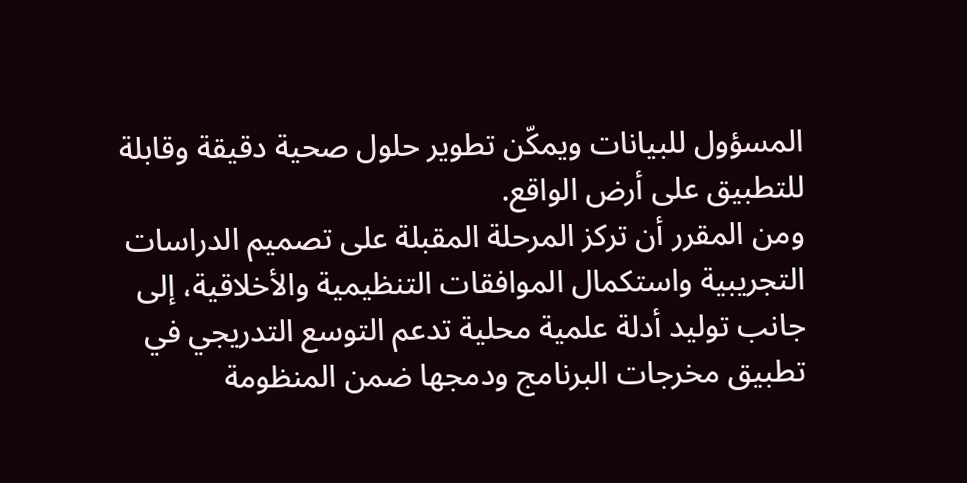المسؤول للبيانات ويمكّن تطوير حلول صحية دقيقة وقابلة للتطبيق على أرض الواقع.
ومن المقرر أن تركز المرحلة المقبلة على تصميم الدراسات التجريبية واستكمال الموافقات التنظيمية والأخلاقية، إلى جانب توليد أدلة علمية محلية تدعم التوسع التدريجي في تطبيق مخرجات البرنامج ودمجها ضمن المنظومة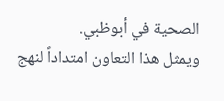الصحية في أبوظبي.
ويمثل هذا التعاون امتداداً لنهج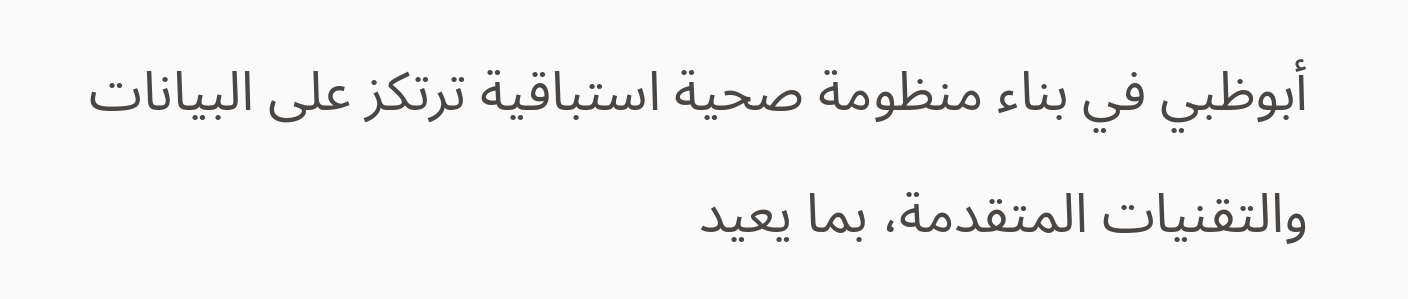أبوظبي في بناء منظومة صحية استباقية ترتكز على البيانات والتقنيات المتقدمة، بما يعيد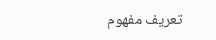تعريف مفهوم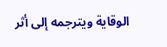الوقاية ويترجمه إلى أثر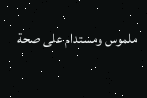ملموس ومستدام على صحة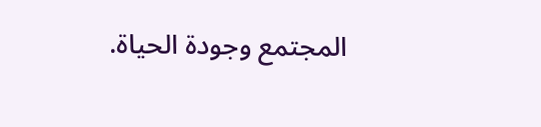المجتمع وجودة الحياة.